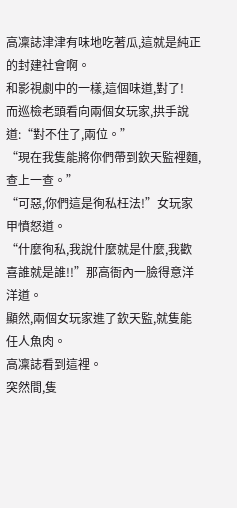高凜誌津津有味地吃著瓜,這就是純正的封建社會啊。
和影視劇中的一樣,這個味道,對了!
而巡檢老頭看向兩個女玩家,拱手說道:“對不住了,兩位。”
“現在我隻能將你們帶到欽天監裡麵,查上一查。”
“可惡,你們這是徇私枉法!”女玩家甲憤怒道。
“什麼徇私,我說什麼就是什麼,我歡喜誰就是誰!!”那高衙內一臉得意洋洋道。
顯然,兩個女玩家進了欽天監,就隻能任人魚肉。
高凜誌看到這裡。
突然間,隻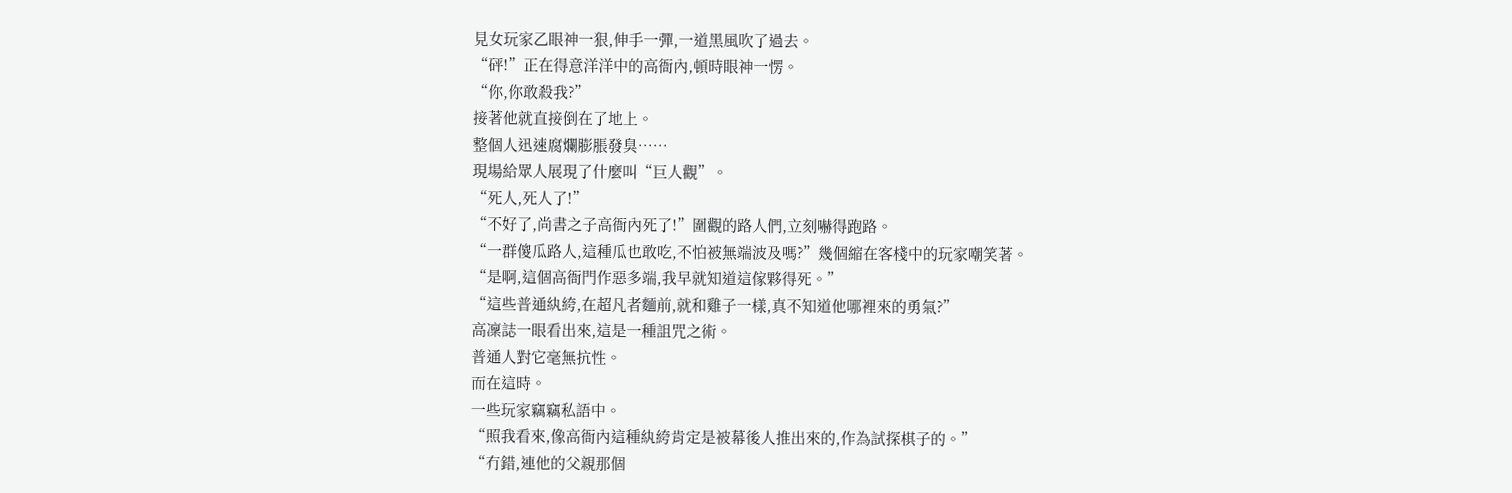見女玩家乙眼神一狠,伸手一彈,一道黑風吹了過去。
“砰!”正在得意洋洋中的高衙內,頓時眼神一愣。
“你,你敢殺我?”
接著他就直接倒在了地上。
整個人迅速腐爛膨脹發臭……
現場給眾人展現了什麼叫“巨人觀”。
“死人,死人了!”
“不好了,尚書之子高衙內死了!”圍觀的路人們,立刻嚇得跑路。
“一群傻瓜路人,這種瓜也敢吃,不怕被無端波及嗎?”幾個縮在客棧中的玩家嘲笑著。
“是啊,這個高衙門作惡多端,我早就知道這傢夥得死。”
“這些普通紈絝,在超凡者麵前,就和雞子一樣,真不知道他哪裡來的勇氣?”
高凜誌一眼看出來,這是一種詛咒之術。
普通人對它毫無抗性。
而在這時。
一些玩家竊竊私語中。
“照我看來,像高衙內這種紈絝肯定是被幕後人推出來的,作為試探棋子的。”
“冇錯,連他的父親那個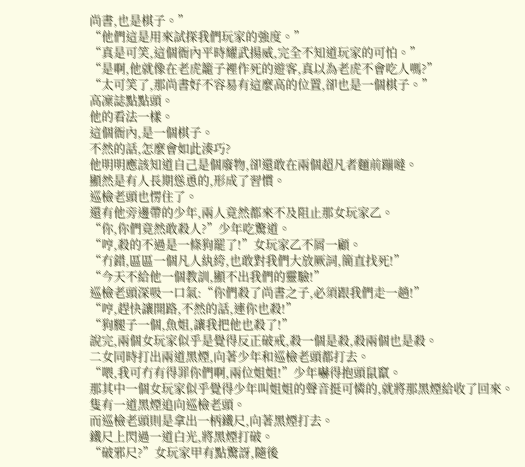尚書,也是棋子。”
“他們這是用來試探我們玩家的強度。”
“真是可笑,這個衙內平時耀武揚威,完全不知道玩家的可怕。”
“是啊,他就像在老虎籠子裡作死的遊客,真以為老虎不會吃人嗎?”
“太可笑了,那尚書好不容易有這麼高的位置,卻也是一個棋子。”
高凜誌點點頭。
他的看法一樣。
這個衙內,是一個棋子。
不然的話,怎麼會如此湊巧?
他明明應該知道自己是個廢物,卻還敢在兩個超凡者麵前蹦噠。
顯然是有人長期慫恿的,形成了習慣。
巡檢老頭也愣住了。
還有他旁邊帶的少年,兩人竟然都來不及阻止那女玩家乙。
“你,你們竟然敢殺人?”少年吃驚道。
“哼,殺的不過是一條狗罷了!”女玩家乙不屑一顧。
“冇錯,區區一個凡人紈絝,也敢對我們大放厥詞,簡直找死!”
“今天不給他一個教訓,顯不出我們的靈驗!”
巡檢老頭深吸一口氣:“你們殺了尚書之子,必須跟我們走一趟!”
“哼,趕快讓開路,不然的話,連你也殺!”
“狗腿子一個,魚姐,讓我把他也殺了!”
說完,兩個女玩家似乎是覺得反正破戒,殺一個是殺,殺兩個也是殺。
二女同時打出兩道黑煙,向著少年和巡檢老頭都打去。
“喂,我可冇有得罪你們啊,兩位姐姐!”少年嚇得抱頭鼠竄。
那其中一個女玩家似乎覺得少年叫姐姐的聲音挺可憐的,就將那黑煙給收了回來。
隻有一道黑煙追向巡檢老頭。
而巡檢老頭則是拿出一柄鐵尺,向著黑煙打去。
鐵尺上閃過一道白光,將黑煙打破。
“破邪尺?”女玩家甲有點驚訝,隨後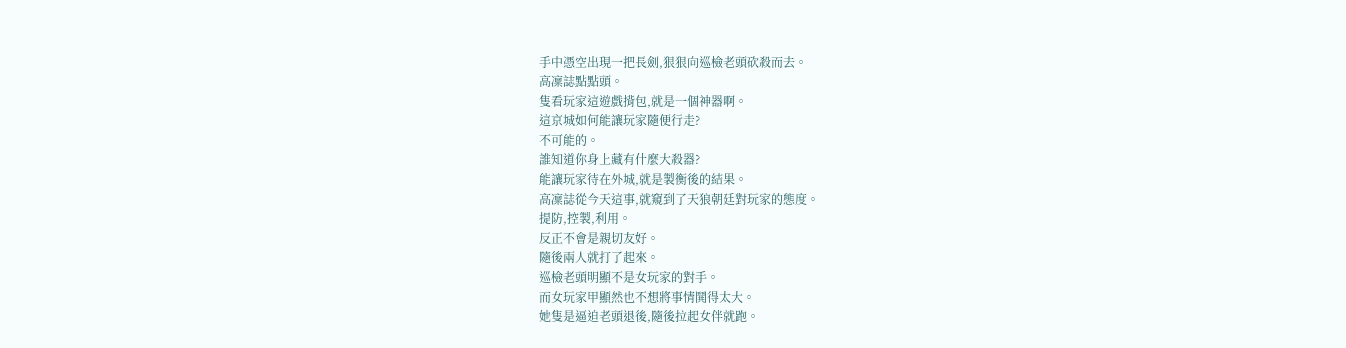手中憑空出現一把長劍,狠狠向巡檢老頭砍殺而去。
高凜誌點點頭。
隻看玩家這遊戲揹包,就是一個神器啊。
這京城如何能讓玩家隨便行走?
不可能的。
誰知道你身上藏有什麼大殺器?
能讓玩家待在外城,就是製衡後的結果。
高凜誌從今天這事,就窺到了天狼朝廷對玩家的態度。
提防,控製,利用。
反正不會是親切友好。
隨後兩人就打了起來。
巡檢老頭明顯不是女玩家的對手。
而女玩家甲顯然也不想將事情鬨得太大。
她隻是逼迫老頭退後,隨後拉起女伴就跑。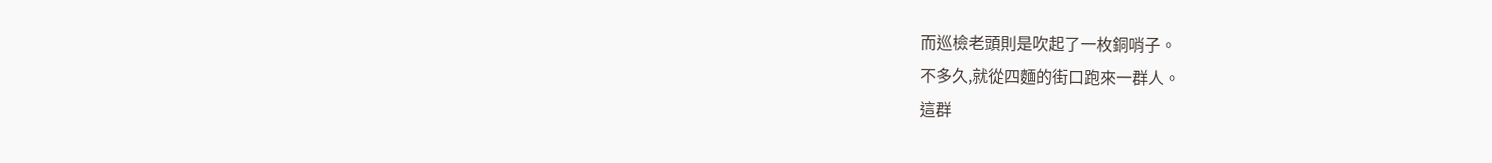而巡檢老頭則是吹起了一枚銅哨子。
不多久,就從四麵的街口跑來一群人。
這群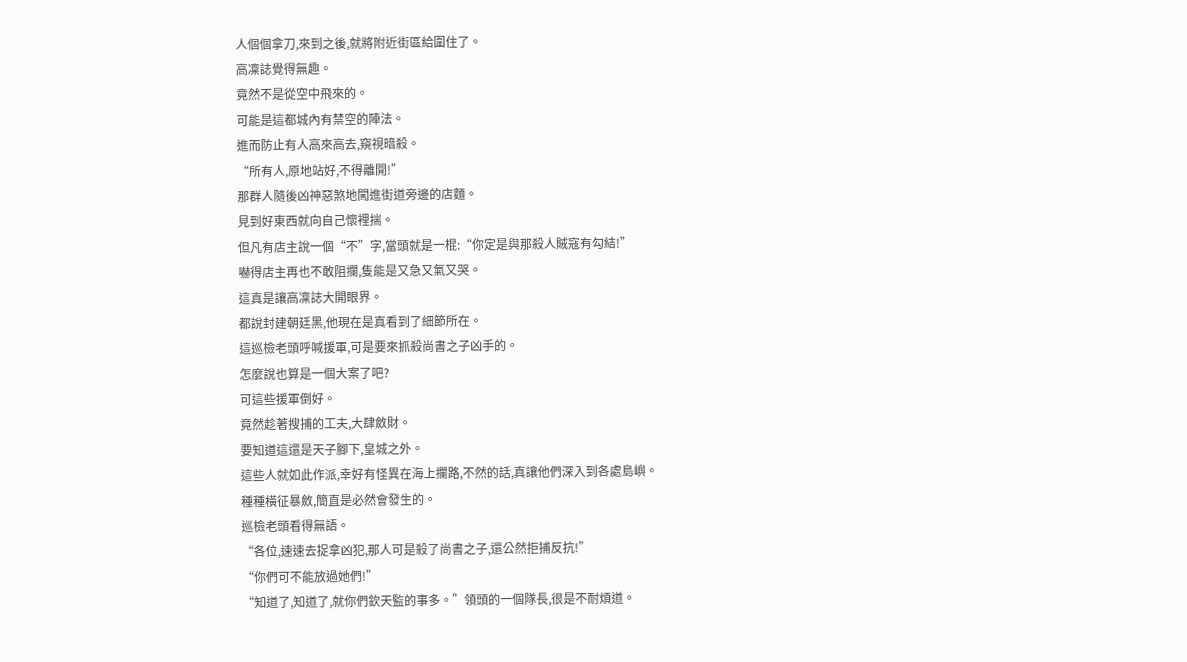人個個拿刀,來到之後,就將附近街區給圍住了。
高凜誌覺得無趣。
竟然不是從空中飛來的。
可能是這都城內有禁空的陣法。
進而防止有人高來高去,窺視暗殺。
“所有人,原地站好,不得離開!”
那群人隨後凶神惡煞地闖進街道旁邊的店麵。
見到好東西就向自己懷裡揣。
但凡有店主說一個“不”字,當頭就是一棍:“你定是與那殺人賊寇有勾結!”
嚇得店主再也不敢阻攔,隻能是又急又氣又哭。
這真是讓高凜誌大開眼界。
都說封建朝廷黑,他現在是真看到了細節所在。
這巡檢老頭呼喊援軍,可是要來抓殺尚書之子凶手的。
怎麼說也算是一個大案了吧?
可這些援軍倒好。
竟然趁著搜捕的工夫,大肆斂財。
要知道這還是天子腳下,皇城之外。
這些人就如此作派,幸好有怪異在海上攔路,不然的話,真讓他們深入到各處島嶼。
種種橫征暴斂,簡直是必然會發生的。
巡檢老頭看得無語。
“各位,速速去捉拿凶犯,那人可是殺了尚書之子,還公然拒捕反抗!”
“你們可不能放過她們!”
“知道了,知道了,就你們欽天監的事多。”領頭的一個隊長,很是不耐煩道。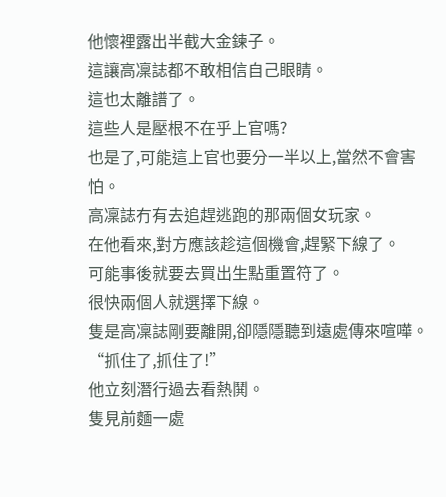他懷裡露出半截大金鍊子。
這讓高凜誌都不敢相信自己眼睛。
這也太離譜了。
這些人是壓根不在乎上官嗎?
也是了,可能這上官也要分一半以上,當然不會害怕。
高凜誌冇有去追趕逃跑的那兩個女玩家。
在他看來,對方應該趁這個機會,趕緊下線了。
可能事後就要去買出生點重置符了。
很快兩個人就選擇下線。
隻是高凜誌剛要離開,卻隱隱聽到遠處傳來喧嘩。
“抓住了,抓住了!”
他立刻潛行過去看熱鬨。
隻見前麵一處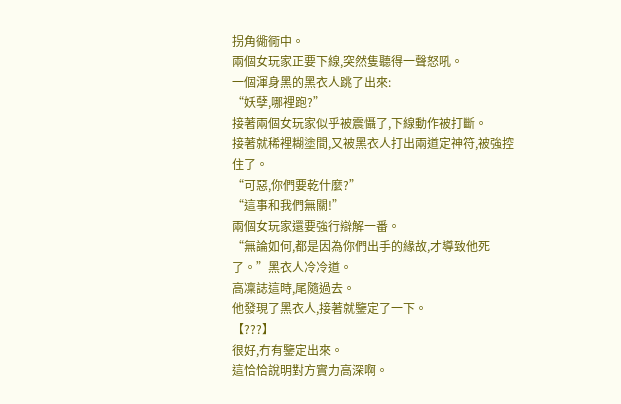拐角衚衕中。
兩個女玩家正要下線,突然隻聽得一聲怒吼。
一個渾身黑的黑衣人跳了出來:
“妖孽,哪裡跑?”
接著兩個女玩家似乎被震懾了,下線動作被打斷。
接著就稀裡糊塗間,又被黑衣人打出兩道定神符,被強控住了。
“可惡,你們要乾什麼?”
“這事和我們無關!”
兩個女玩家還要強行辯解一番。
“無論如何,都是因為你們出手的緣故,才導致他死了。”黑衣人冷冷道。
高凜誌這時,尾隨過去。
他發現了黑衣人,接著就鑒定了一下。
【???】
很好,冇有鑒定出來。
這恰恰說明對方實力高深啊。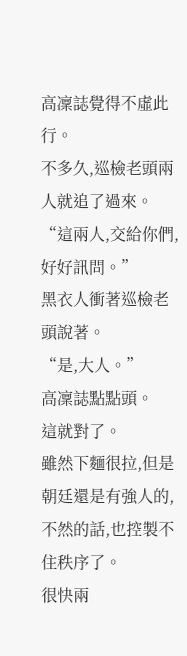高凜誌覺得不虛此行。
不多久,巡檢老頭兩人就追了過來。
“這兩人,交給你們,好好訊問。”
黑衣人衝著巡檢老頭說著。
“是,大人。”
高凜誌點點頭。
這就對了。
雖然下麵很拉,但是朝廷還是有強人的,不然的話,也控製不住秩序了。
很快兩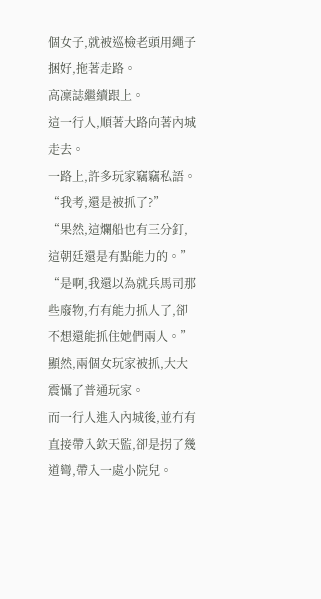個女子,就被巡檢老頭用繩子捆好,拖著走路。
高凜誌繼續跟上。
這一行人,順著大路向著內城走去。
一路上,許多玩家竊竊私語。
“我考,還是被抓了?”
“果然,這爛船也有三分釘,這朝廷還是有點能力的。”
“是啊,我還以為就兵馬司那些廢物,冇有能力抓人了,卻不想還能抓住她們兩人。”
顯然,兩個女玩家被抓,大大震懾了普通玩家。
而一行人進入內城後,並冇有直接帶入欽天監,卻是拐了幾道彎,帶入一處小院兒。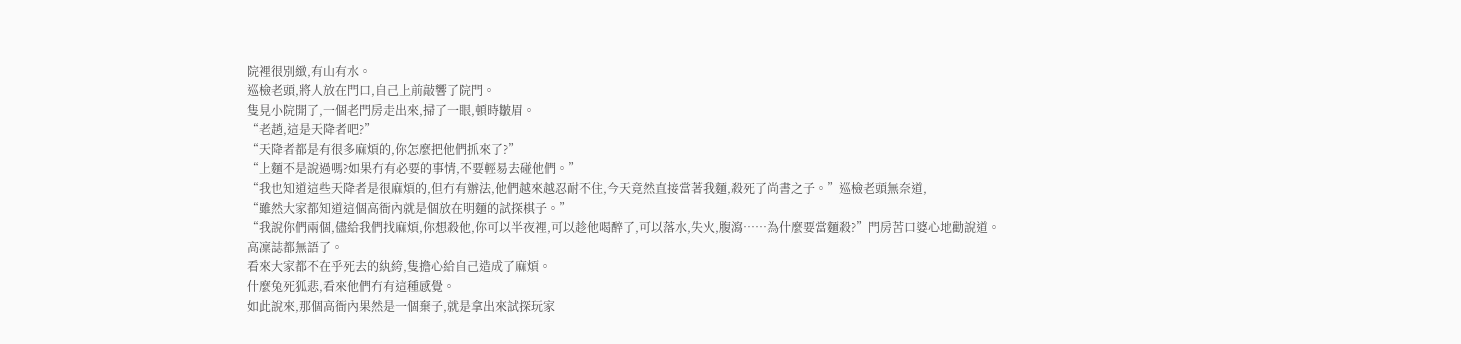院裡很別緻,有山有水。
巡檢老頭,將人放在門口,自己上前敲響了院門。
隻見小院開了,一個老門房走出來,掃了一眼,頓時皺眉。
“老趙,這是天降者吧?”
“天降者都是有很多麻煩的,你怎麼把他們抓來了?”
“上麵不是說過嗎?如果冇有必要的事情,不要輕易去碰他們。”
“我也知道這些天降者是很麻煩的,但冇有辦法,他們越來越忍耐不住,今天竟然直接當著我麵,殺死了尚書之子。”巡檢老頭無奈道,
“雖然大家都知道這個高衙內就是個放在明麵的試探棋子。”
“我說你們兩個,儘給我們找麻煩,你想殺他,你可以半夜裡,可以趁他喝醉了,可以落水,失火,腹瀉……為什麼要當麵殺?”門房苦口婆心地勸說道。
高凜誌都無語了。
看來大家都不在乎死去的紈絝,隻擔心給自己造成了麻煩。
什麼兔死狐悲,看來他們冇有這種感覺。
如此說來,那個高衙內果然是一個棄子,就是拿出來試探玩家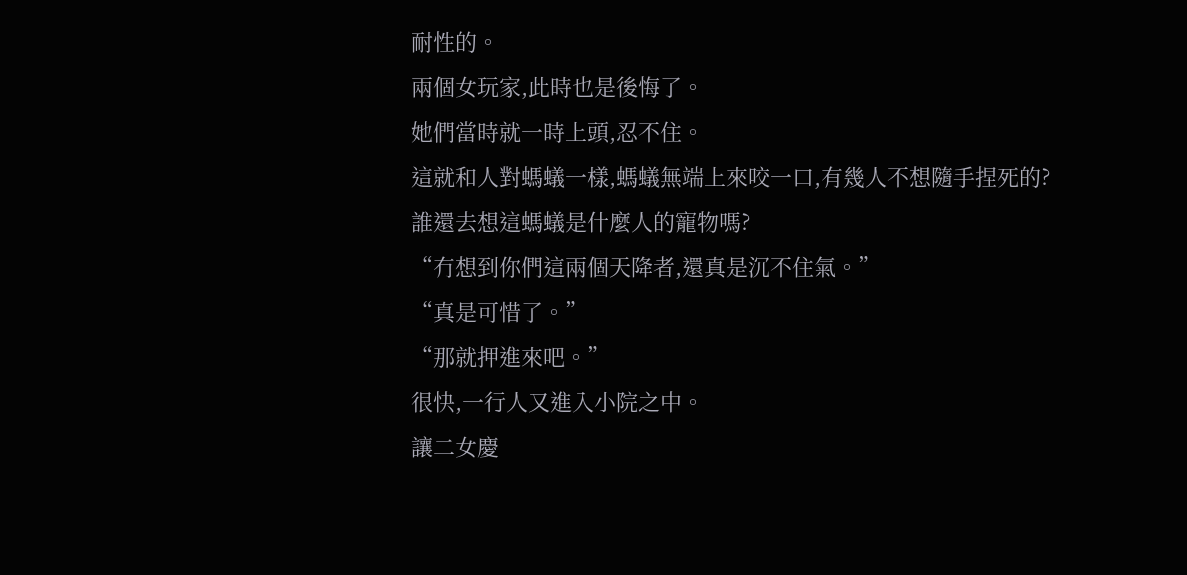耐性的。
兩個女玩家,此時也是後悔了。
她們當時就一時上頭,忍不住。
這就和人對螞蟻一樣,螞蟻無端上來咬一口,有幾人不想隨手捏死的?
誰還去想這螞蟻是什麼人的寵物嗎?
“冇想到你們這兩個天降者,還真是沉不住氣。”
“真是可惜了。”
“那就押進來吧。”
很快,一行人又進入小院之中。
讓二女慶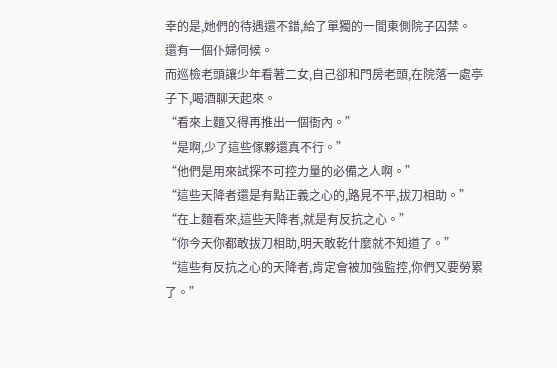幸的是,她們的待遇還不錯,給了單獨的一間東側院子囚禁。
還有一個仆婦伺候。
而巡檢老頭讓少年看著二女,自己卻和門房老頭,在院落一處亭子下,喝酒聊天起來。
“看來上麵又得再推出一個衙內。”
“是啊,少了這些傢夥還真不行。”
“他們是用來試探不可控力量的必備之人啊。”
“這些天降者還是有點正義之心的,路見不平,拔刀相助。”
“在上麵看來,這些天降者,就是有反抗之心。”
“你今天你都敢拔刀相助,明天敢乾什麼就不知道了。”
“這些有反抗之心的天降者,肯定會被加強監控,你們又要勞累了。”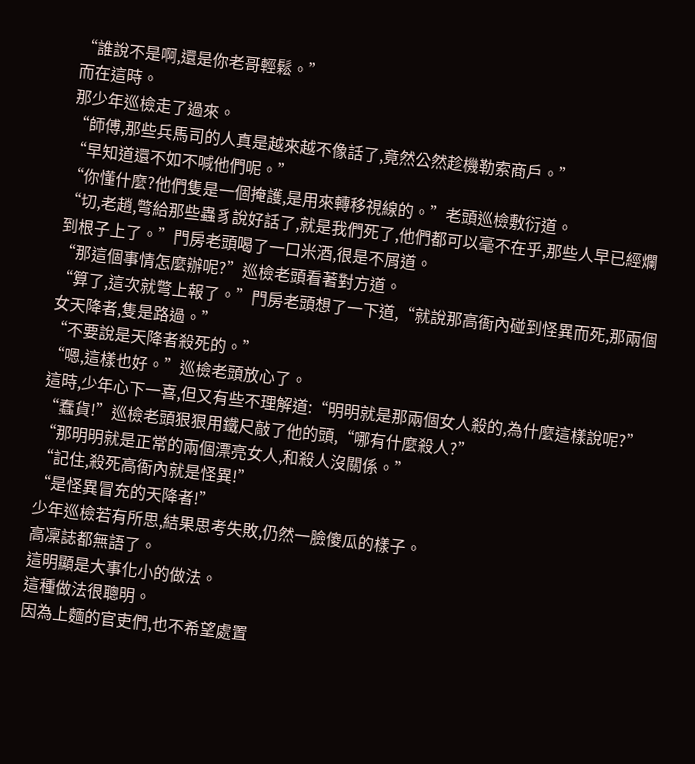“誰說不是啊,還是你老哥輕鬆。”
而在這時。
那少年巡檢走了過來。
“師傅,那些兵馬司的人真是越來越不像話了,竟然公然趁機勒索商戶。”
“早知道還不如不喊他們呢。”
“你懂什麼?他們隻是一個掩護,是用來轉移視線的。”老頭巡檢敷衍道。
“切,老趙,彆給那些蟲豸說好話了,就是我們死了,他們都可以毫不在乎,那些人早已經爛到根子上了。”門房老頭喝了一口米酒,很是不屑道。
“那這個事情怎麼辦呢?”巡檢老頭看著對方道。
“算了,這次就彆上報了。”門房老頭想了一下道,“就說那高衙內碰到怪異而死,那兩個女天降者,隻是路過。”
“不要說是天降者殺死的。”
“嗯,這樣也好。”巡檢老頭放心了。
這時,少年心下一喜,但又有些不理解道:“明明就是那兩個女人殺的,為什麼這樣說呢?”
“蠢貨!”巡檢老頭狠狠用鐵尺敲了他的頭,“哪有什麼殺人?”
“那明明就是正常的兩個漂亮女人,和殺人沒關係。”
“記住,殺死高衙內就是怪異!”
“是怪異冒充的天降者!”
少年巡檢若有所思,結果思考失敗,仍然一臉傻瓜的樣子。
高凜誌都無語了。
這明顯是大事化小的做法。
這種做法很聰明。
因為上麵的官吏們,也不希望處置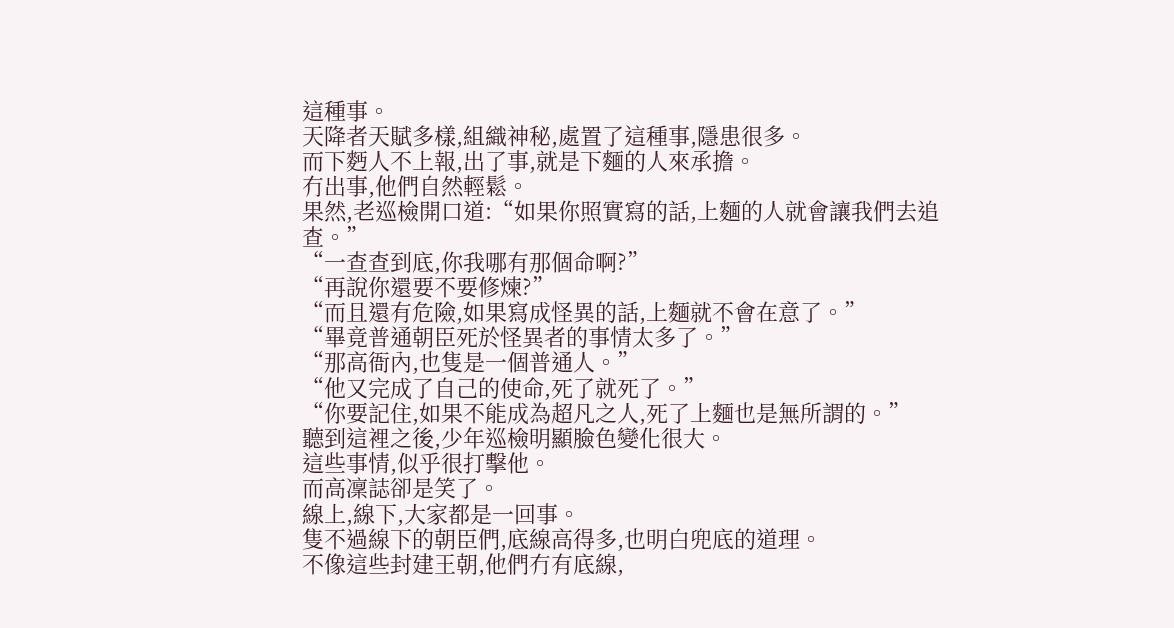這種事。
天降者天賦多樣,組織神秘,處置了這種事,隱患很多。
而下麪人不上報,出了事,就是下麵的人來承擔。
冇出事,他們自然輕鬆。
果然,老巡檢開口道:“如果你照實寫的話,上麵的人就會讓我們去追查。”
“一查查到底,你我哪有那個命啊?”
“再說你還要不要修煉?”
“而且還有危險,如果寫成怪異的話,上麵就不會在意了。”
“畢竟普通朝臣死於怪異者的事情太多了。”
“那高衙內,也隻是一個普通人。”
“他又完成了自己的使命,死了就死了。”
“你要記住,如果不能成為超凡之人,死了上麵也是無所謂的。”
聽到這裡之後,少年巡檢明顯臉色變化很大。
這些事情,似乎很打擊他。
而高凜誌卻是笑了。
線上,線下,大家都是一回事。
隻不過線下的朝臣們,底線高得多,也明白兜底的道理。
不像這些封建王朝,他們冇有底線,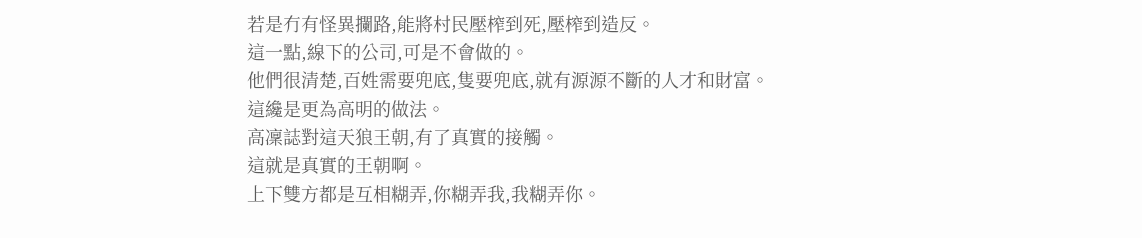若是冇有怪異攔路,能將村民壓榨到死,壓榨到造反。
這一點,線下的公司,可是不會做的。
他們很清楚,百姓需要兜底,隻要兜底,就有源源不斷的人才和財富。
這纔是更為高明的做法。
高凜誌對這天狼王朝,有了真實的接觸。
這就是真實的王朝啊。
上下雙方都是互相糊弄,你糊弄我,我糊弄你。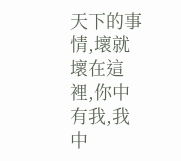天下的事情,壞就壞在這裡,你中有我,我中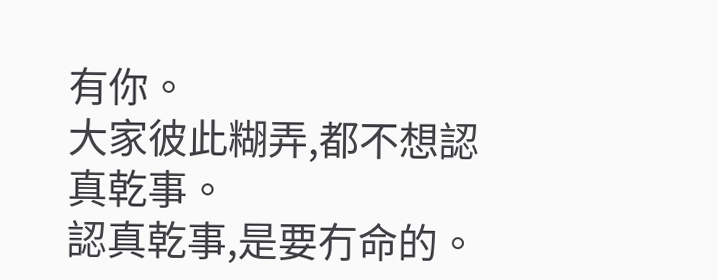有你。
大家彼此糊弄,都不想認真乾事。
認真乾事,是要冇命的。